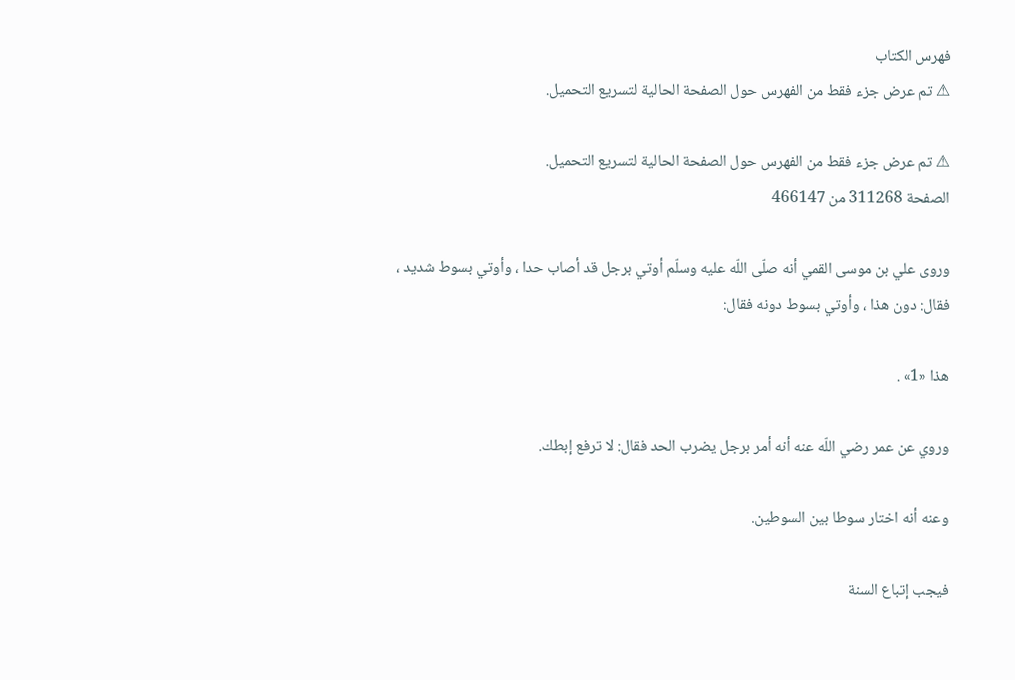فهرس الكتاب
⚠ تم عرض جزء فقط من الفهرس حول الصفحة الحالية لتسريع التحميل.

⚠ تم عرض جزء فقط من الفهرس حول الصفحة الحالية لتسريع التحميل.
الصفحة 311268 من 466147

وروى علي بن موسى القمي أنه صلّى اللّه عليه وسلّم أوتي برجل قد أصاب حدا ، وأوتي بسوط شديد ، فقال: دون هذا ، وأوتي بسوط دونه فقال:

هذا «1» .

وروي عن عمر رضي اللّه عنه أنه أمر برجل يضرب الحد فقال: لا ترفع إبطك.

وعنه أنه اختار سوطا بين السوطين.

فيجب إتباع السنة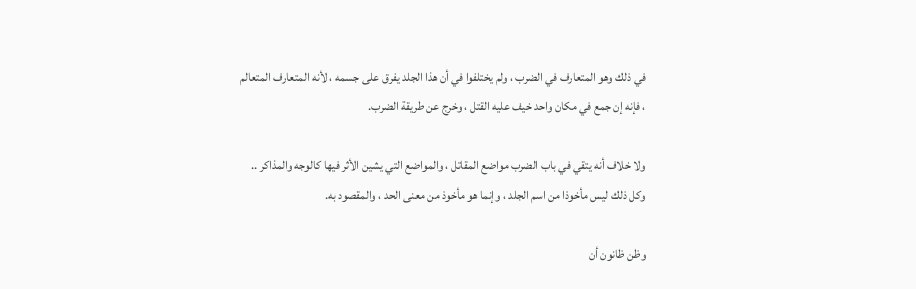في ذلك وهو المتعارف في الضرب ، ولم يختلفوا في أن هذا الجلد يفرق على جسمه ، لأنه المتعارف المتعالم ، فإنه إن جمع في مكان واحد خيف عليه القتل ، وخرج عن طريقة الضرب.

ولا خلاف أنه يتقي في باب الضرب مواضع المقاتل ، والمواضع التي يشين الأثر فيها كالوجه والمذاكر .. وكل ذلك ليس مأخوذا من اسم الجلد ، وإنما هو مأخوذ من معنى الحد ، والمقصود به.

وظن ظانون أن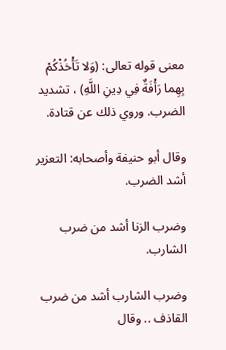معنى قوله تعالى: (وَلا تَأْخُذْكُمْ بِهِما رَأْفَةٌ فِي دِينِ اللَّهِ) ، تشديد الضرب. وروي ذلك عن قتادة.

وقال أبو حنيفة وأصحابه: التعزير أشد الضرب.

وضرب الزنا أشد من ضرب الشارب.

وضرب الشارب أشد من ضرب القاذف .. وقال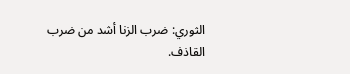الثوري: ضرب الزنا أشد من ضرب القاذف.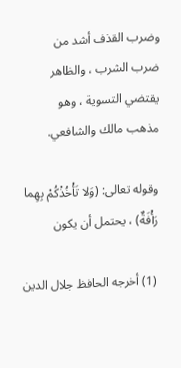وضرب القذف أشد من ضرب الشرب ، والظاهر يقتضي التسوية ، وهو مذهب مالك والشافعي.

وقوله تعالى: (وَلا تَأْخُذْكُمْ بِهِما رَأْفَةٌ) ، يحتمل أن يكون

(1) أخرجه الحافظ جلال الدين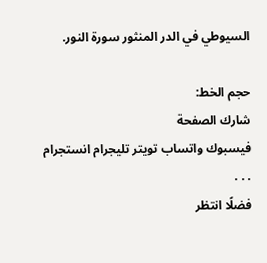السيوطي في الدر المنثور سورة النور.

حجم الخط:
شارك الصفحة
فيسبوك واتساب تويتر تليجرام انستجرام
. . .
فضلًا انتظر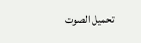تحميل الصوت